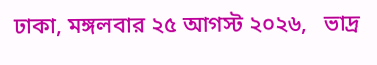ঢাকা, মঙ্গলবার ২৫ আগস্ট ২০২৬,   ভাদ্র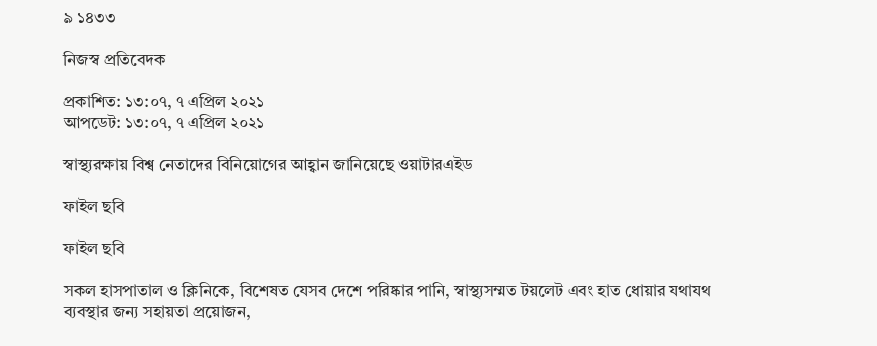৯ ১৪৩৩

নিজস্ব প্রতিবেদক

প্রকাশিত: ১৩:০৭, ৭ এপ্রিল ২০২১
আপডেট: ১৩:০৭, ৭ এপ্রিল ২০২১

স্বাস্থ্যরক্ষায় বিশ্ব নেতাদের বিনিয়োগের আহ্বান জানিয়েছে ওয়াটারএইড

ফাইল ছবি

ফাইল ছবি

সকল হাসপাতাল ও ক্লিনিকে, বিশেষত যেসব দেশে পরিষ্কার পানি, স্বাস্থ্যসম্মত টয়লেট এবং হাত ধোয়ার যথাযথ ব্যবস্থার জন্য সহায়তা প্রয়োজন,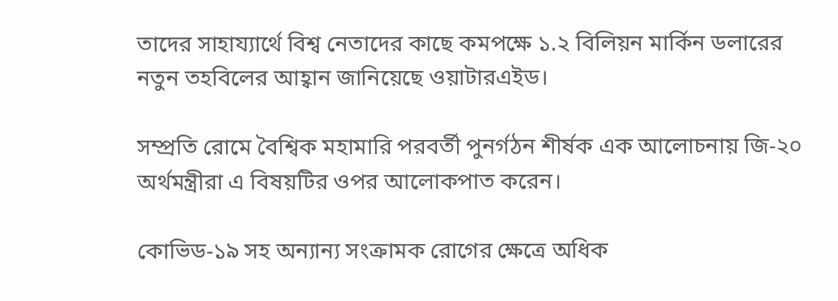তাদের সাহায্যার্থে বিশ্ব নেতাদের কাছে কমপক্ষে ১.২ বিলিয়ন মার্কিন ডলারের নতুন তহবিলের আহ্বান জানিয়েছে ওয়াটারএইড।

সম্প্রতি রোমে বৈশ্বিক মহামারি পরবর্তী পুনর্গঠন শীর্ষক এক আলোচনায় জি-২০ অর্থমন্ত্রীরা এ বিষয়টির ওপর আলোকপাত করেন।

কোভিড-১৯ সহ অন্যান্য সংক্রামক রোগের ক্ষেত্রে অধিক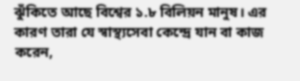ঝুঁকিতে আছে বিশ্বের ১.৮ বিলিয়ন মানুষ। এর কারণ তারা যে স্বাস্থ্যসেবা কেন্দ্রে যান বা কাজ করেন,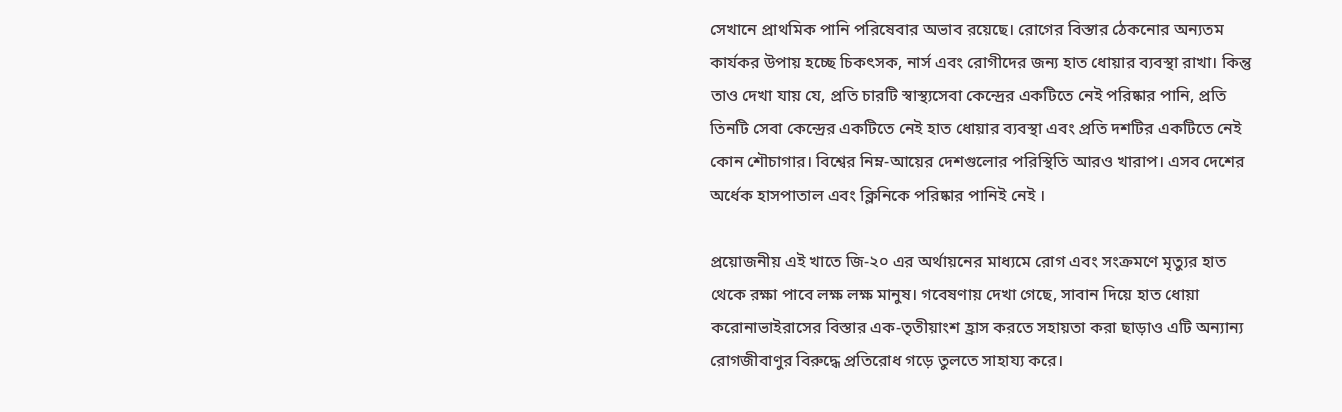সেখানে প্রাথমিক পানি পরিষেবার অভাব রয়েছে। রোগের বিস্তার ঠেকনোর অন্যতম কার্যকর উপায় হচ্ছে চিকৎসক, নার্স এবং রোগীদের জন্য হাত ধোয়ার ব্যবস্থা রাখা। কিন্তু তাও দেখা যায় যে, প্রতি চারটি স্বাস্থ্যসেবা কেন্দ্রের একটিতে নেই পরিষ্কার পানি, প্রতি তিনটি সেবা কেন্দ্রের একটিতে নেই হাত ধোয়ার ব্যবস্থা এবং প্রতি দশটির একটিতে নেই কোন শৌচাগার। বিশ্বের নিম্ন-আয়ের দেশগুলোর পরিস্থিতি আরও খারাপ। এসব দেশের অর্ধেক হাসপাতাল এবং ক্লিনিকে পরিষ্কার পানিই নেই ।

প্রয়োজনীয় এই খাতে জি-২০ এর অর্থায়নের মাধ্যমে রোগ এবং সংক্রমণে মৃত্যুর হাত থেকে রক্ষা পাবে লক্ষ লক্ষ মানুষ। গবেষণায় দেখা গেছে, সাবান দিয়ে হাত ধোয়া করোনাভাইরাসের বিস্তার এক-তৃতীয়াংশ হ্রাস করতে সহায়তা করা ছাড়াও এটি অন্যান্য রোগজীবাণুর বিরুদ্ধে প্রতিরোধ গড়ে তুলতে সাহায্য করে।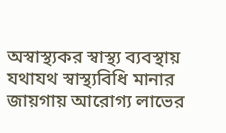অস্বাস্থ্যকর স্বাস্থ্য ব্যবস্থায় যথাযথ স্বাস্থ্যবিধি মানার জায়গায় আরোগ্য লাভের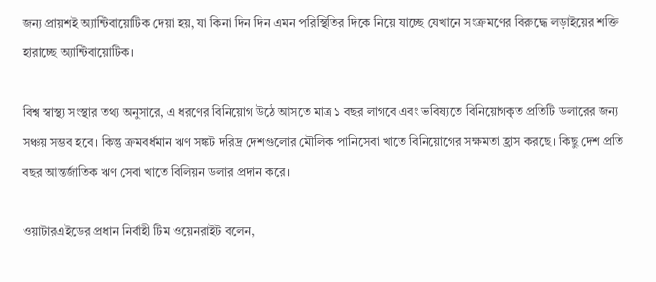জন্য প্রায়শই অ্যান্টিবায়োটিক দেয়া হয়, যা কিনা দিন দিন এমন পরিস্থিতির দিকে নিয়ে যাচ্ছে যেখানে সংক্রমণের বিরুদ্ধে লড়াইয়ের শক্তি হারাচ্ছে অ্যান্টিবায়োটিক।

বিশ্ব স্বাস্থ্য সংস্থার তথ্য অনুসারে, এ ধরণের বিনিয়োগ উঠে আসতে মাত্র ১ বছর লাগবে এবং ভবিষ্যতে বিনিয়োগকৃত প্রতিটি ডলারের জন্য সঞ্চয় সম্ভব হবে। কিন্তু ক্রমবর্ধমান ঋণ সঙ্কট দরিদ্র দেশগুলোর মৌলিক পানিসেবা খাতে বিনিয়োগের সক্ষমতা হ্রাস করছে। কিছু দেশ প্রতি বছর আন্তর্জাতিক ঋণ সেবা খাতে বিলিয়ন ডলার প্রদান করে।

ওয়াটারএইডের প্রধান নির্বাহী টিম ওয়েনরাইট বলেন,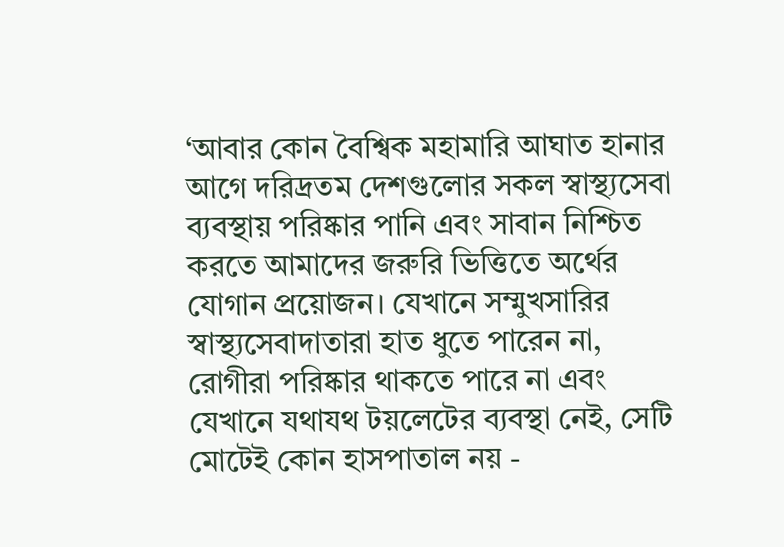‘আবার কোন বৈশ্বিক মহামারি আঘাত হানার আগে দরিদ্রতম দেশগুলোর সকল স্বাস্থ্যসেবা ব্যবস্থায় পরিষ্কার পানি এবং সাবান নিশ্চিত করতে আমাদের জরুরি ভিত্তিতে অর্থের যোগান প্রয়োজন। যেখানে সম্মুখসারির স্বাস্থ্যসেবাদাতারা হাত ধুতে পারেন না, রোগীরা পরিষ্কার থাকতে পারে না এবং যেখানে যথাযথ টয়লেটের ব্যবস্থা নেই, সেটি মোটেই কোন হাসপাতাল নয় -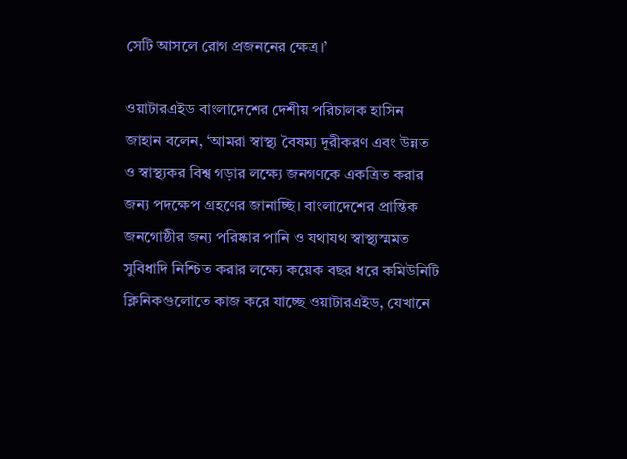সেটি আসলে রোগ প্রজননের ক্ষেত্র।’

ওয়াটারএইড বাংলাদেশের দেশীয় পরিচালক হাসিন জাহান বলেন, ‘আমরা স্বাস্থ্য বৈষম্য দূরীকরণ এবং উন্নত ও স্বাস্থ্যকর বিশ্ব গড়ার লক্ষ্যে জনগণকে একত্রিত করার জন্য পদক্ষেপ গ্রহণের জানাচ্ছি। বাংলাদেশের প্রান্তিক জনগোষ্ঠীর জন্য পরিষ্কার পানি ও যথাযথ স্বাস্থ্যস্মমত সুবিধাদি নিশ্চিত করার লক্ষ্যে কয়েক বছর ধরে কমিউনিটি ক্লিনিকগুলোতে কাজ করে যাচ্ছে ওয়াটারএইড, যেখানে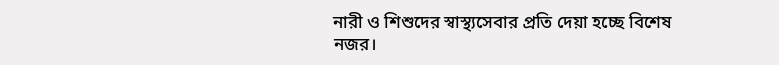নারী ও শিশুদের স্বাস্থ্যসেবার প্রতি দেয়া হচ্ছে বিশেষ নজর।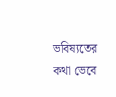ভবিষ্যতের কথা ভেবে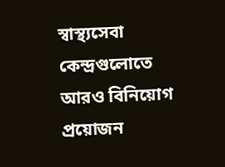স্বাস্থ্যসেবা কেন্দ্রগুলোতে আরও বিনিয়োগ প্রয়োজন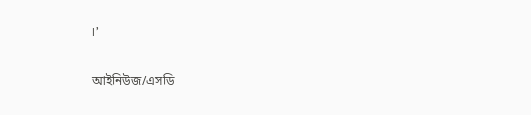।’

আইনিউজ/এসডি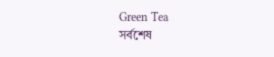Green Tea
সর্বশেষ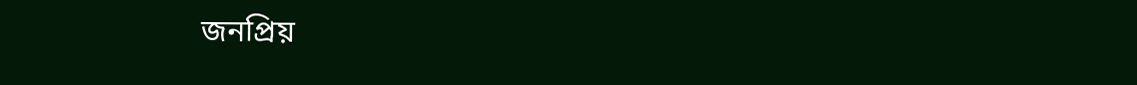জনপ্রিয়